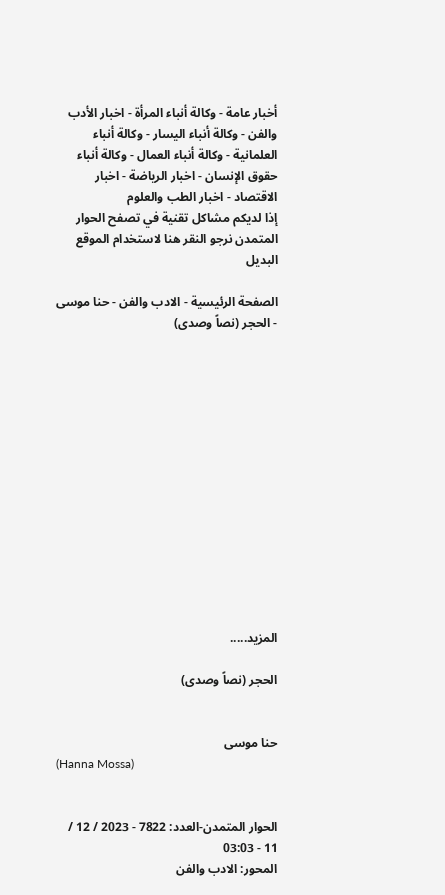أخبار عامة - وكالة أنباء المرأة - اخبار الأدب والفن - وكالة أنباء اليسار - وكالة أنباء العلمانية - وكالة أنباء العمال - وكالة أنباء حقوق الإنسان - اخبار الرياضة - اخبار الاقتصاد - اخبار الطب والعلوم
إذا لديكم مشاكل تقنية في تصفح الحوار المتمدن نرجو النقر هنا لاستخدام الموقع البديل

الصفحة الرئيسية - الادب والفن - حنا موسى - الحجر (نصاً وصدى)














المزيد.....

الحجر (نصاً وصدى)


حنا موسى
(Hanna Mossa)


الحوار المتمدن-العدد: 7822 - 2023 / 12 / 11 - 03:03
المحور: الادب والفن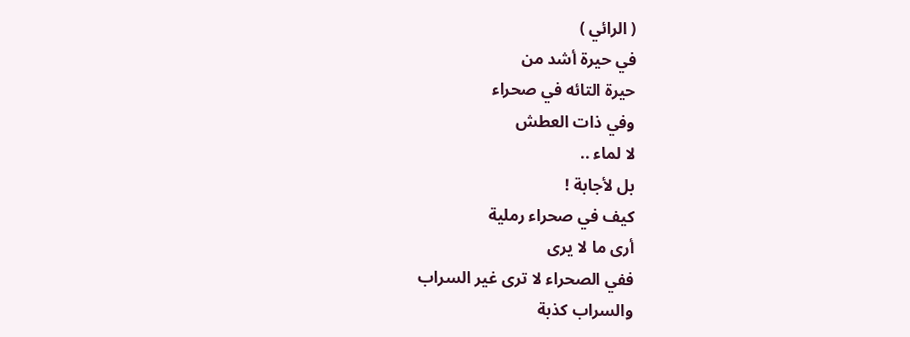( الرائي )
في حيرة أشد من
حيرة التائه في صحراء
وفي ذات العطش
لا لماء ..
بل لأجابة !
كيف في صحراء رملية
أرى ما لا يرى
ففي الصحراء لا ترى غير السراب
والسراب كذبة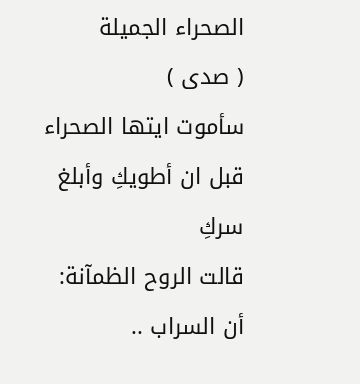الصحراء الجميلة
( صدى )
سأموت ايتها الصحراء
قبل ان أطويكِ وأبلغ سركِ
قالت الروح الظمآنة:
أن السراب ..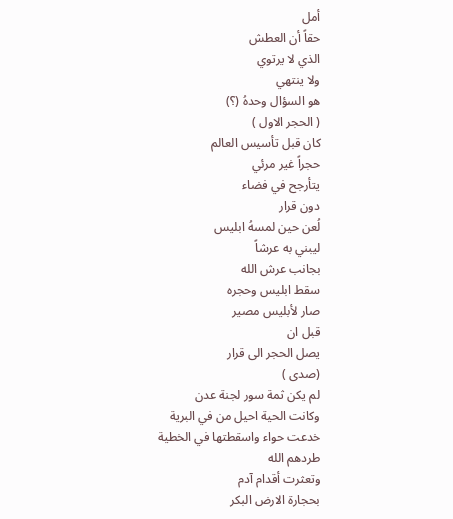أمل
حقاً أن العطش
الذي لا يرتوي
ولا ينتهي
هو السؤال وحدهُ (؟)
( الحجر الاول )
كان قبل تأسيس العالم
حجراً غير مرئي
يتأرجح في فضاء
دون قرار
لُعن حين لمسهُ ابليس
ليبني به عرشاً
بجانب عرش الله
سقط ابليس وحجره
صار لأبليس مصير
قبل ان
يصل الحجر الى قرار
(صدى )
لم يكن ثمة سور لجنة عدن
وكانت الحية احيل من في البرية
خدعت حواء واسقطتها في الخطية
طردهم الله
وتعثرت أقدام آدم
بحجارة الارض البكر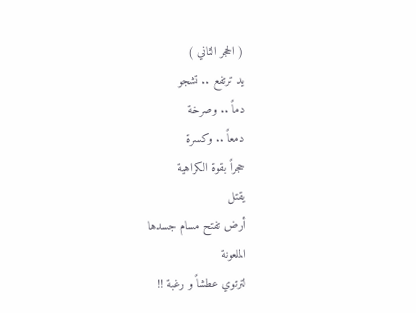( الحجر الثاني )
يد ترتفع .. تشجو
دماً .. وصرخة
دمعاً .. وكسرة
حجراً بقوة الكراهية
يقتل
أرض تفتح مسام جسدها
الملعونة
لترتوي عطشاً و رغبة !!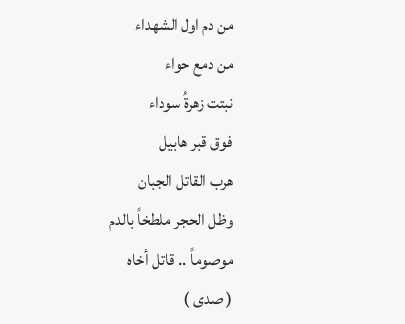من دم اول الشهداء
من دمع حواء
نبتت زهرةُ سوداء
فوق قبر هابيل
هرب القاتل الجبان
وظل الحجر ملطخاً بالدم
موصوماً .. قاتل أخاه
( صدى )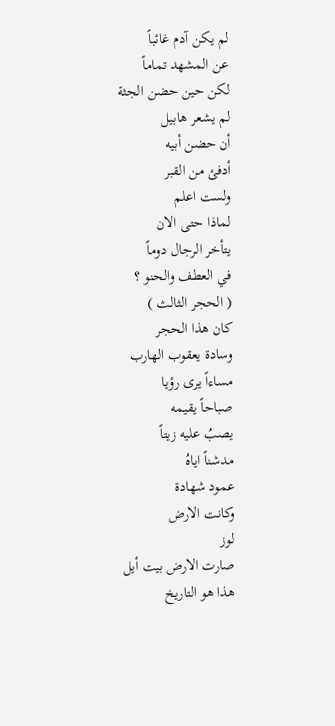لم يكن آدم غائباً
عن المشهد تماماً
لكن حين حضن الجثة
لم يشعر هابيل
أن حضن أبيه
أدفئ من القبر
ولست اعلم
لماذا حتى الان
يتأخر الرجال دوماً
في العطف والحنو ؟
( الحجر الثالث )
كان هذا الحجر
وسادة يعقوب الهارب
مساءاً يرى رؤيا
صباحاً يقيمه
يصبُ عليه زيتاً
مدشناً اياهُ
عمود شهادة
وكانت الارض
لوز
صارت الارض بيت أيل
هذا هو التاريخ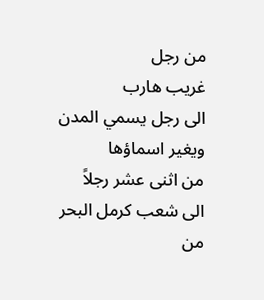من رجل
غريب هارب
الى رجل يسمي المدن
ويغير اسماؤها
من اثنى عشر رجلاً
الى شعب كرمل البحر
من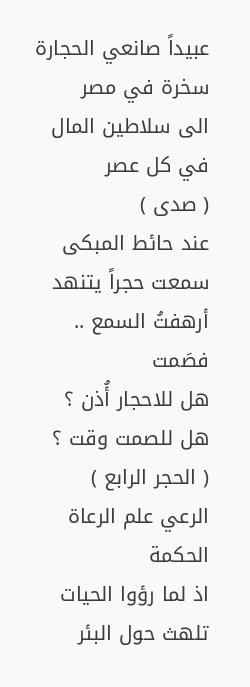عبيداً صانعي الحجارة سخرة في مصر
الى سلاطين المال في كل عصر
( صدى )
عند حائط المبكى
سمعت حجراً يتنهد
أرهفتُ السمع .. فصَمت
هل للاحجار أُذن ؟
هل للصمت وقت ؟
( الحجر الرابع )
الرعي علم الرعاة
الحكمة
اذ لما رؤوا الحيات
تلهث حول البئر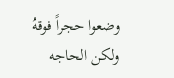وضعوا حجراً فوقهُ
ولكن الحاجه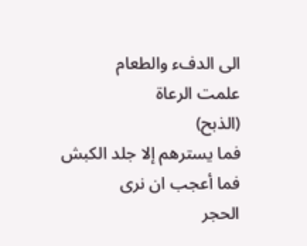الى الدفء والطعام
علمت الرعاة
(الذبح)
فما يسترهم إلا جلد الكبش
فما أعجب ان نرى
الحجر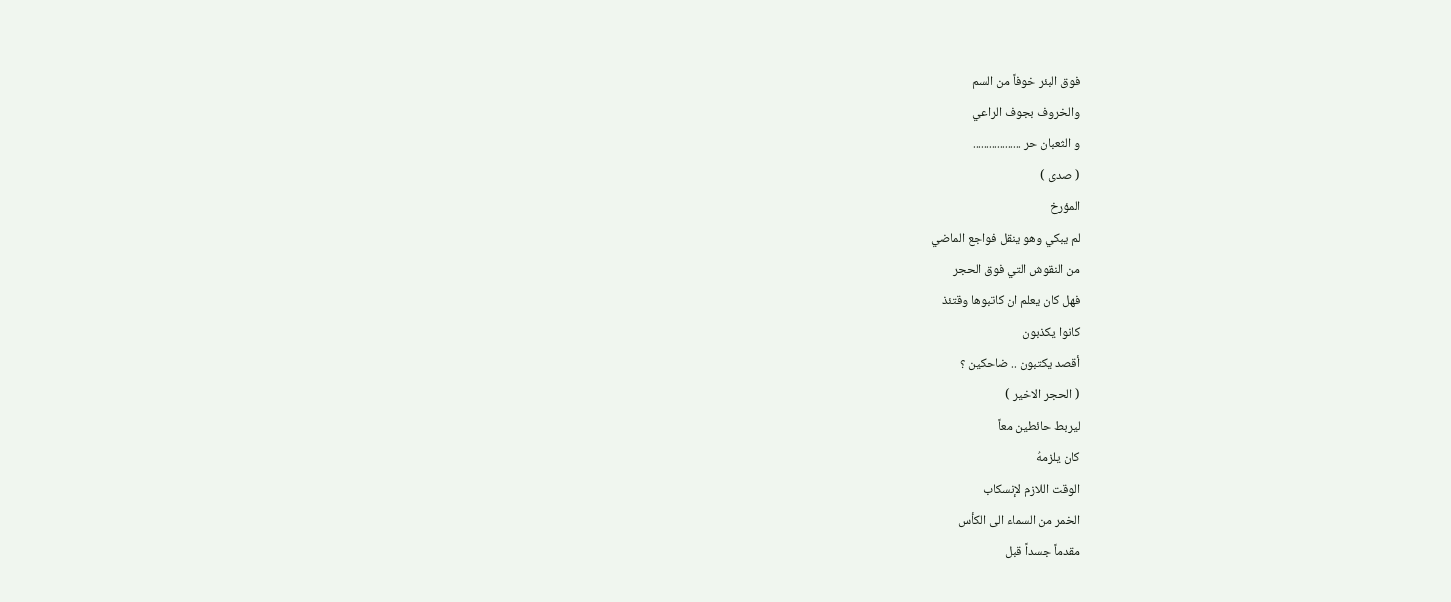فوق البئر خوفاً من السم
والخروف بجوف الراعي
و الثعبان حر ..................
( صدى )
المؤرخ
لم يبكي وهو ينقل فواجع الماضي
من النقوش التي فوق الحجر
فهل كان يعلم ان كاتبوها وقتئذ
كانوا يكذبون
أقصد يكتبون .. ضاحكين ؟
( الحجر الاخير )
ليربط حائطين معاً
كان يلزمهُ
الوقت اللازم لإنسكاب
الخمر من السماء الى الكأس
مقدماً جسداً قبل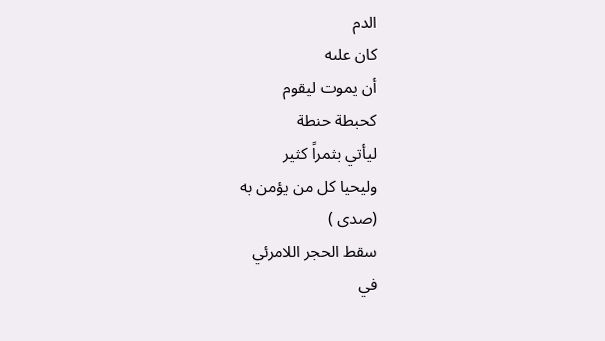الدم
كان علىه
أن يموت ليقوم
كحبطة حنطة
ليأتي بثمراً كثير
وليحيا كل من يؤمن به
(صدى )
سقط الحجر اللامرئي
في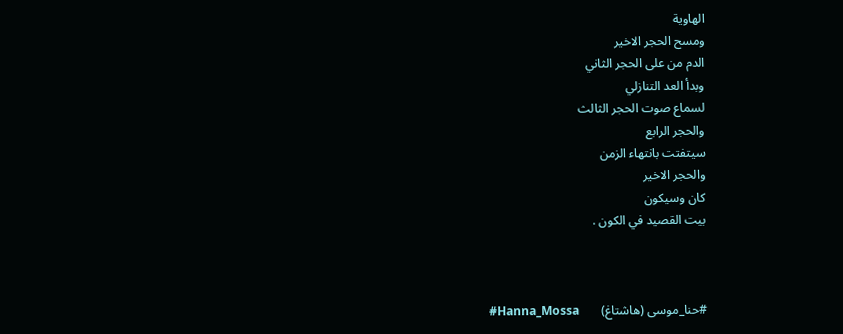الهاوية
ومسح الحجر الاخير
الدم من على الحجر الثاني
وبدأ العد التنازلي
لسماع صوت الحجر الثالث
والحجر الرابع
سيتفتت بانتهاء الزمن
والحجر الاخير
كان وسيكون
بيت القصيد في الكون .



#حنا_موسى (هاشتاغ)       Hanna_Mossa#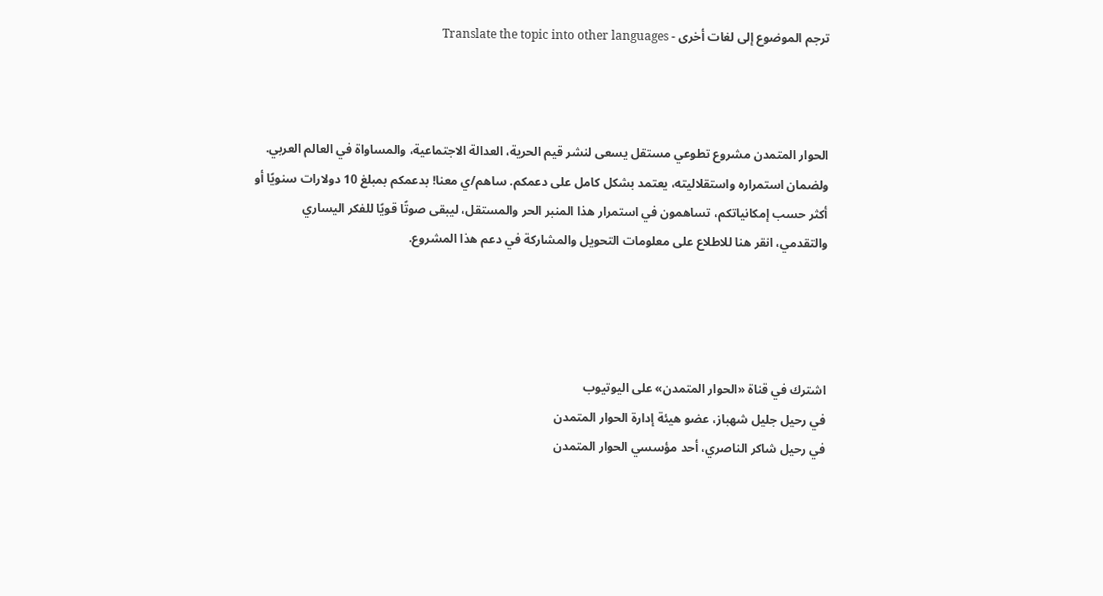ترجم الموضوع إلى لغات أخرى - Translate the topic into other languages



الحوار المتمدن مشروع تطوعي مستقل يسعى لنشر قيم الحرية، العدالة الاجتماعية، والمساواة في العالم العربي. ولضمان استمراره واستقلاليته، يعتمد بشكل كامل على دعمكم. ساهم/ي معنا! بدعمكم بمبلغ 10 دولارات سنويًا أو أكثر حسب إمكانياتكم، تساهمون في استمرار هذا المنبر الحر والمستقل، ليبقى صوتًا قويًا للفكر اليساري والتقدمي، انقر هنا للاطلاع على معلومات التحويل والمشاركة في دعم هذا المشروع.




اشترك في قناة «الحوار المتمدن» على اليوتيوب
في رحيل جليل شهباز، عضو هيئة إدارة الحوار المتمدن
في رحيل شاكر الناصري، أحد مؤسسي الحوار المتمدن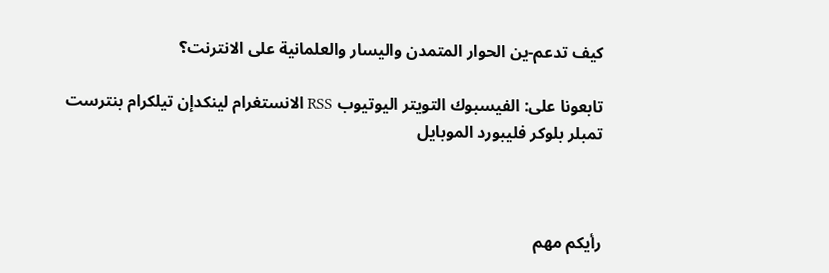كيف تدعم-ين الحوار المتمدن واليسار والعلمانية على الانترنت؟

تابعونا على: الفيسبوك التويتر اليوتيوب RSS الانستغرام لينكدإن تيلكرام بنترست تمبلر بلوكر فليبورد الموبايل



رأيكم مهم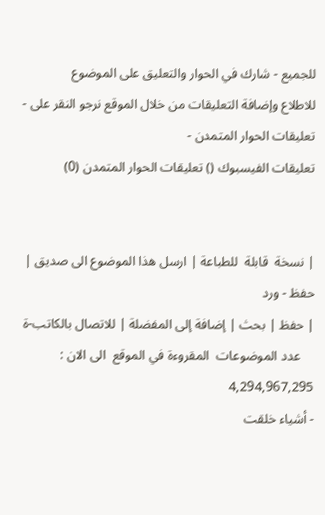للجميع - شارك في الحوار والتعليق على الموضوع
للاطلاع وإضافة التعليقات من خلال الموقع نرجو النقر على - تعليقات الحوار المتمدن -
تعليقات الفيسبوك () تعليقات الحوار المتمدن (0)


| نسخة  قابلة  للطباعة | ارسل هذا الموضوع الى صديق | حفظ - ورد
| حفظ | بحث | إضافة إلى المفضلة | للاتصال بالكاتب-ة
    عدد الموضوعات  المقروءة في الموقع  الى الان : 4,294,967,295
- أشياء خلقت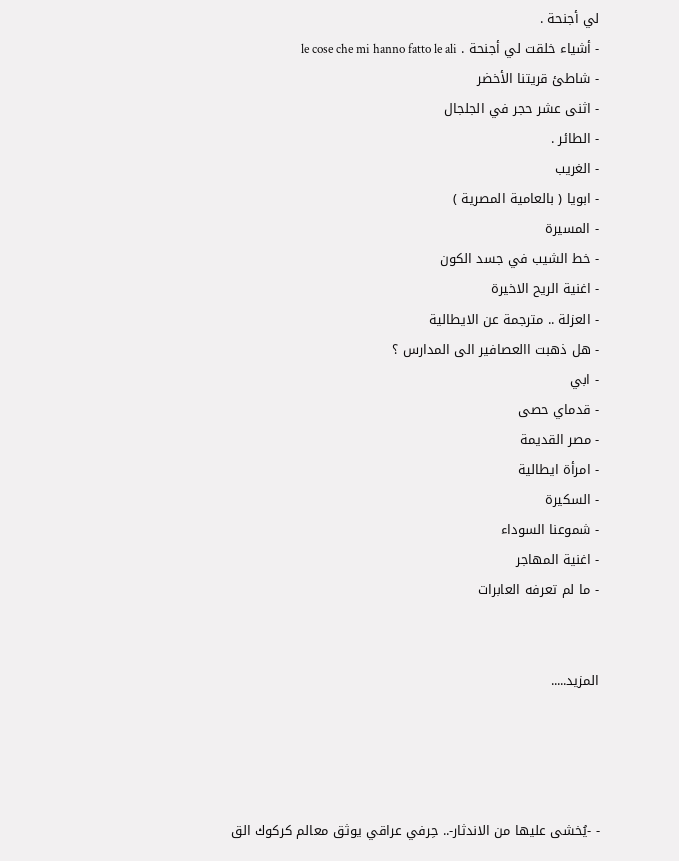لي أجنحة .
- أشياء خلقت لي أجنحة . le cose che mi hanno fatto le ali
- شاطئ قريتنا الأخضر
- اثنى عشر حجر في الجلجال
- الطائر .
- الغريب
- ابويا ( بالعامية المصرية )
- المسيرة
- خط الشيب في جسد الكون
- اغنية الريح الاخيرة
- العزلة .. مترجمة عن الايطالية
- هل ذهبت االعصافير الى المدارس ؟
- ابي
- قدماي حصى
- مصر القديمة
- امرأة ايطالية
- السكيرة
- شموعنا السوداء
- اغنية المهاجر
- ما لم تعرفه العابرات


المزيد.....




- -يُخشى عليها من الاندثار-.. حِرفي عراقي يوثق معالم كركوك الق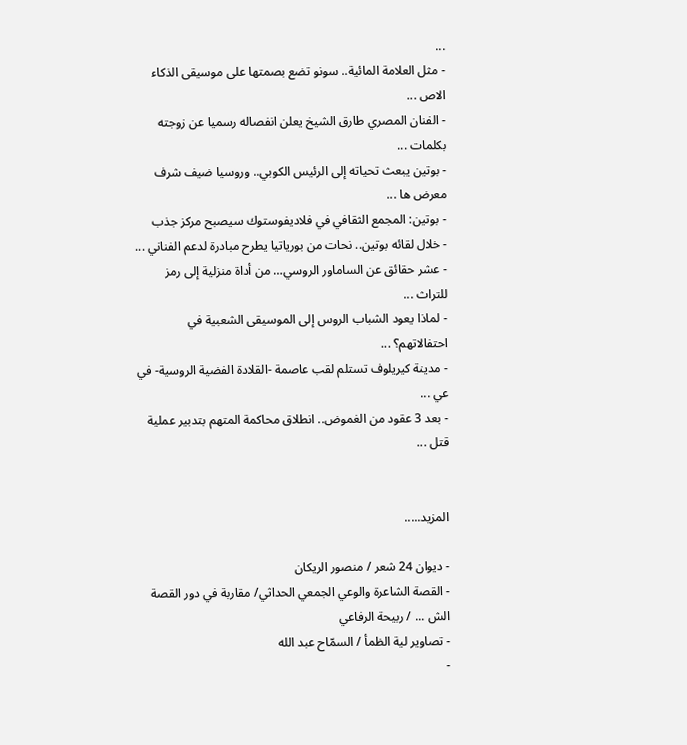...
- مثل العلامة المائية.. سونو تضع بصمتها على موسيقى الذكاء الاص ...
- الفنان المصري طارق الشيخ يعلن انفصاله رسميا عن زوجته بكلمات ...
- بوتين يبعث تحياته إلى الرئيس الكوبي.. وروسيا ضيف شرف معرض ها ...
- بوتين: المجمع الثقافي في فلاديفوستوك سيصبح مركز جذب
- خلال لقائه بوتين.. نحات من بورياتيا يطرح مبادرة لدعم الفناني ...
- عشر حقائق عن الساماور الروسي… من أداة منزلية إلى رمز للتراث ...
- لماذا يعود الشباب الروس إلى الموسيقى الشعبية في احتفالاتهم؟ ...
- مدينة كيريلوف تستلم لقب عاصمة -القلادة الفضية الروسية- في عي ...
- بعد 3 عقود من الغموض.. انطلاق محاكمة المتهم بتدبير عملية قتل ...


المزيد.....

- ديوان 24 شعر / منصور الريكان
- القصة الشاعرة والوعي الجمعي الحداثي/ مقاربة في دور القصة الش ... / ربيحة الرفاعي
- تصاوير لية الظمأ / السمّاح عبد الله
-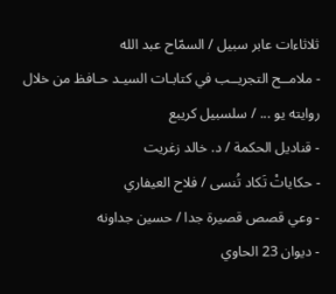ثلاثاءات عابر سبيل / السمّاح عبد الله
- ملامــح التجريــب في كتابـات السيـد حـافظ من خلال روايته يو ... / سلسبيل كريبع
- قناديل الحكمة / د. خالد زغريت
- حكاياتْ تَكاد تُنسى / فلاح العيفاري
- وعي قصص قصيرة جدا / حسين جداونه
- ديوان 23 الحاوي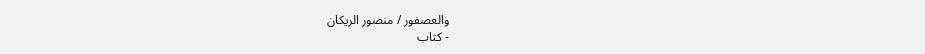والعصفور / منصور الريكان
- كتاب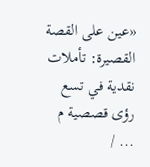«عين على القصة القصيرة: تأملات نقدية في تسع رؤى قصصية م ... /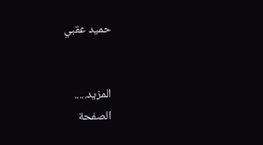حميد عقبي


المزيد.....
الصفحة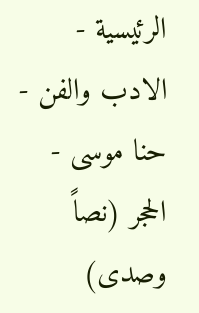الرئيسية - الادب والفن - حنا موسى - الحجر (نصاً وصدى)